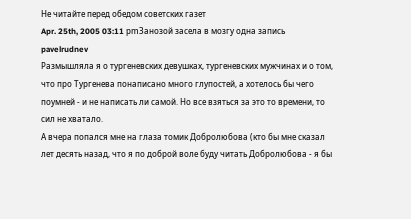Не читайте перед обедом советских газет
Apr. 25th, 2005 03:11 pmЗанозой засела в мозгу одна запись
pavelrudnev
Размышляла я о тургеневских девушках, тургеневских мужчинах и о том, что про Тургенева понаписано много глупостей, а хотелось бы чего поумней - и не написать ли самой. Но все взяться за это то времени, то сил не хватало.
А вчера попался мне на глаза томик Добролюбова (кто бы мне сказал лет десять назад, что я по доброй воле буду читать Добролюбова - я бы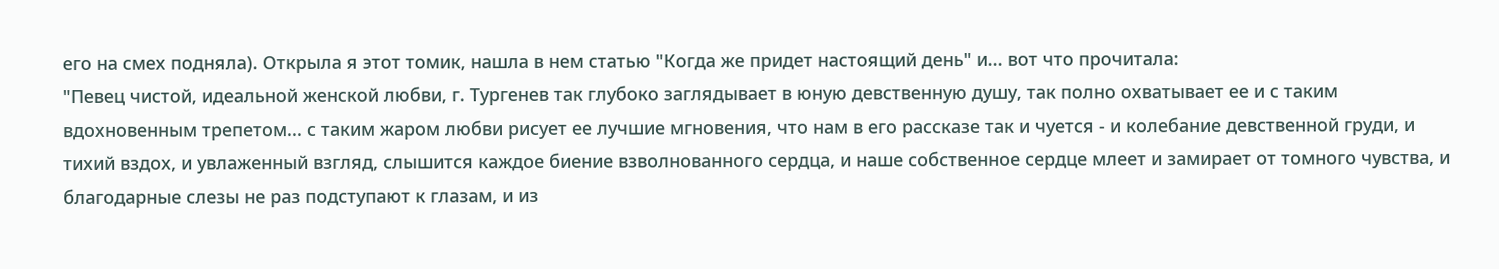его на смех подняла). Открыла я этот томик, нашла в нем статью "Когда же придет настоящий день" и... вот что прочитала:
"Певец чистой, идеальной женской любви, г. Тургенев так глубоко заглядывает в юную девственную душу, так полно охватывает ее и с таким вдохновенным трепетом... с таким жаром любви рисует ее лучшие мгновения, что нам в его рассказе так и чуется - и колебание девственной груди, и тихий вздох, и увлаженный взгляд, слышится каждое биение взволнованного сердца, и наше собственное сердце млеет и замирает от томного чувства, и благодарные слезы не раз подступают к глазам, и из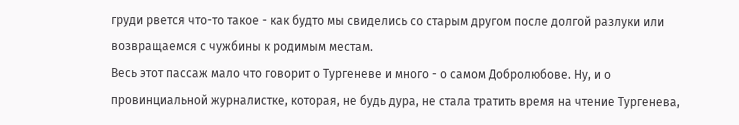груди рвется что-то такое - как будто мы свиделись со старым другом после долгой разлуки или возвращаемся с чужбины к родимым местам.
Весь этот пассаж мало что говорит о Тургеневе и много - о самом Добролюбове. Ну, и о провинциальной журналистке, которая, не будь дура, не стала тратить время на чтение Тургенева,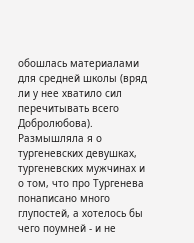обошлась материалами для средней школы (вряд ли у нее хватило сил перечитывать всего Добролюбова).
Размышляла я о тургеневских девушках, тургеневских мужчинах и о том, что про Тургенева понаписано много глупостей, а хотелось бы чего поумней - и не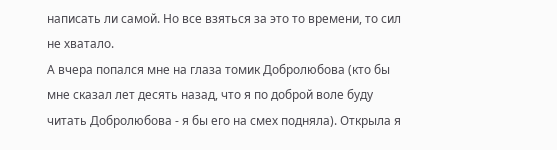написать ли самой. Но все взяться за это то времени, то сил не хватало.
А вчера попался мне на глаза томик Добролюбова (кто бы мне сказал лет десять назад, что я по доброй воле буду читать Добролюбова - я бы его на смех подняла). Открыла я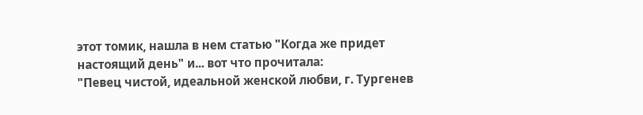этот томик, нашла в нем статью "Когда же придет настоящий день" и... вот что прочитала:
"Певец чистой, идеальной женской любви, г. Тургенев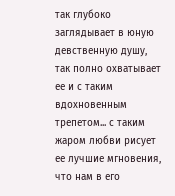так глубоко заглядывает в юную девственную душу, так полно охватывает ее и с таким вдохновенным трепетом... с таким жаром любви рисует ее лучшие мгновения, что нам в его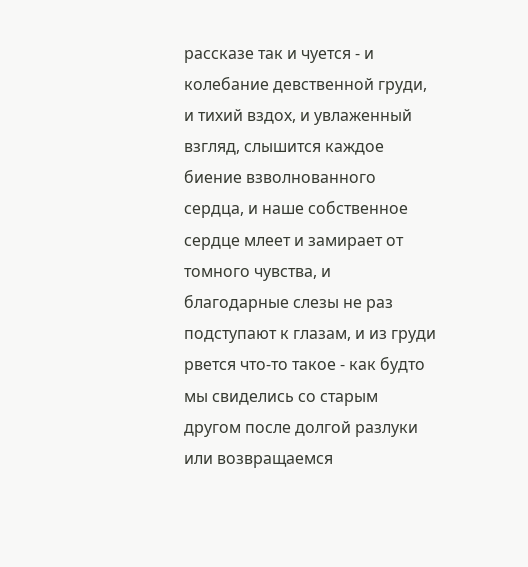рассказе так и чуется - и колебание девственной груди, и тихий вздох, и увлаженный взгляд, слышится каждое биение взволнованного сердца, и наше собственное сердце млеет и замирает от томного чувства, и благодарные слезы не раз подступают к глазам, и из груди рвется что-то такое - как будто мы свиделись со старым другом после долгой разлуки или возвращаемся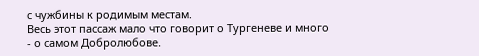с чужбины к родимым местам.
Весь этот пассаж мало что говорит о Тургеневе и много - о самом Добролюбове.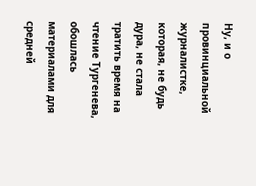Ну, и о провинциальной журналистке, которая, не будь дура, не стала тратить время на чтение Тургенева, обошлась материалами для средней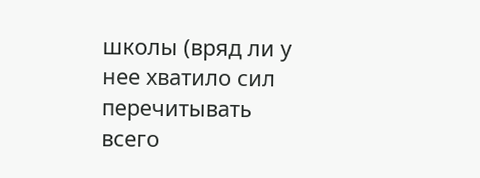школы (вряд ли у нее хватило сил перечитывать всего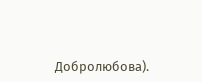Добролюбова).